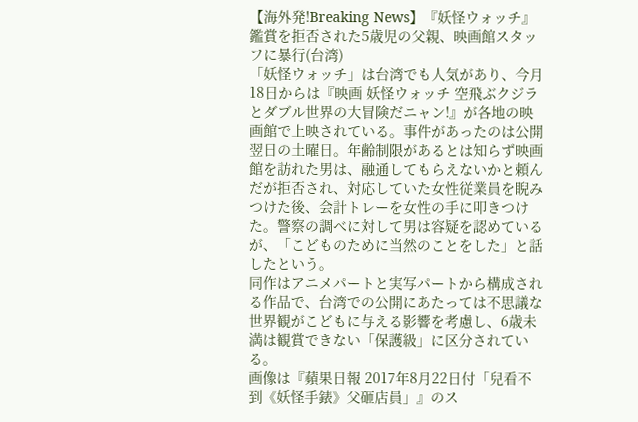【海外発!Breaking News】『妖怪ウォッチ』鑑賞を拒否された5歳児の父親、映画館スタッフに暴行(台湾)
「妖怪ウォッチ」は台湾でも人気があり、今月18日からは『映画 妖怪ウォッチ 空飛ぶクジラとダブル世界の大冒険だニャン!』が各地の映画館で上映されている。事件があったのは公開翌日の土曜日。年齢制限があるとは知らず映画館を訪れた男は、融通してもらえないかと頼んだが拒否され、対応していた女性従業員を睨みつけた後、会計トレーを女性の手に叩きつけた。警察の調べに対して男は容疑を認めているが、「こどものために当然のことをした」と話したという。
同作はアニメパートと実写パートから構成される作品で、台湾での公開にあたっては不思議な世界観がこどもに与える影響を考慮し、6歳未満は観賞できない「保護級」に区分されている。
画像は『蘋果日報 2017年8月22日付「兒看不到《妖怪手錶》父砸店員」』のス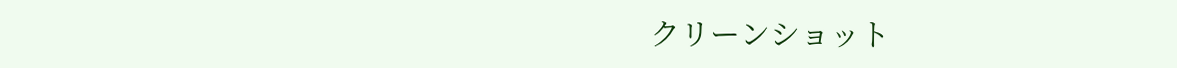クリーンショット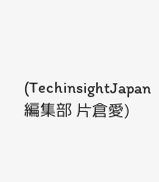(TechinsightJapan編集部 片倉愛)